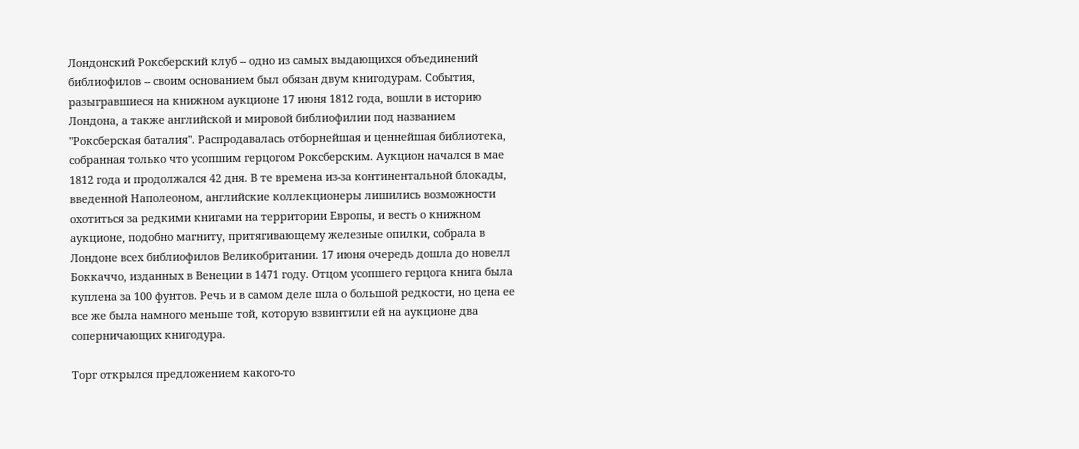Лондонский Роксберский клуб -- одно из самых выдающихся объединений библиофилов -- своим основанием был обязан двум книгодурам. События, разыгравшиеся на книжном аукционе 17 июня 1812 года, вошли в историю Лондона, а также английской и мировой библиофилии под названием "Роксберская баталия". Распродавалась отборнейшая и ценнейшая библиотека, собранная только что усопшим герцогом Роксберским. Аукцион начался в мае 1812 года и продолжался 42 дня. В те времена из-за континентальной блокады, введенной Наполеоном, английские коллекционеры лишились возможности охотиться за редкими книгами на территории Европы, и весть о книжном аукционе, подобно магниту, притягивающему железные опилки, собрала в Лондоне всех библиофилов Великобритании. 17 июня очередь дошла до новелл Боккаччо, изданных в Венеции в 1471 году. Отцом усопшего герцога книга была куплена за 100 фунтов. Речь и в самом деле шла о большой редкости, но цена ее все же была намного меньше той, которую взвинтили ей на аукционе два соперничающих книгодура.

Торг открылся предложением какого-то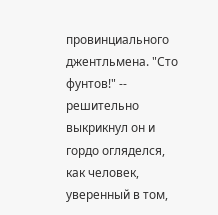провинциального джентльмена. "Сто фунтов!" -- решительно выкрикнул он и гордо огляделся, как человек, уверенный в том,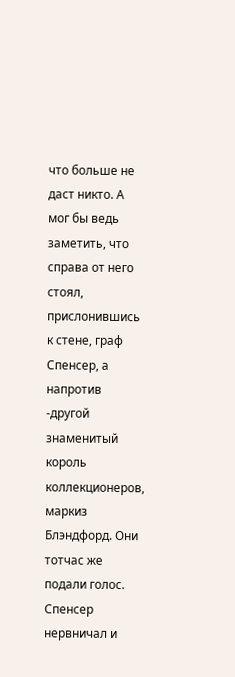что больше не даст никто. А мог бы ведь заметить, что справа от него стоял, прислонившись к стене, граф Спенсер, а напротив -другой знаменитый король коллекционеров, маркиз Блэндфорд. Они тотчас же подали голос. Спенсер нервничал и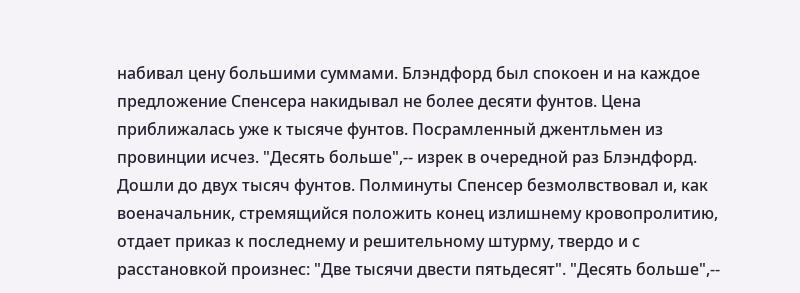набивал цену большими суммами. Блэндфорд был спокоен и на каждое предложение Спенсера накидывал не более десяти фунтов. Цена приближалась уже к тысяче фунтов. Посрамленный джентльмен из провинции исчез. "Десять больше",-- изрек в очередной раз Блэндфорд. Дошли до двух тысяч фунтов. Полминуты Спенсер безмолвствовал и, как военачальник, стремящийся положить конец излишнему кровопролитию, отдает приказ к последнему и решительному штурму, твердо и с расстановкой произнес: "Две тысячи двести пятьдесят". "Десять больше",--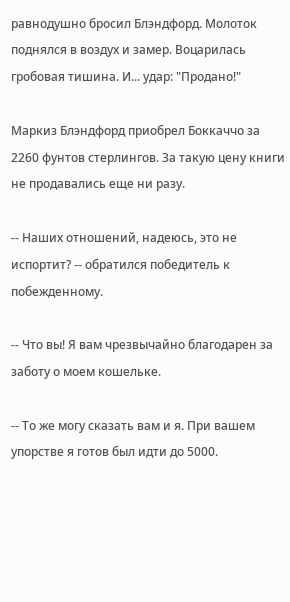равнодушно бросил Блэндфорд. Молоток поднялся в воздух и замер. Воцарилась гробовая тишина. И... удар: "Продано!"

Маркиз Блэндфорд приобрел Боккаччо за 2260 фунтов стерлингов. За такую цену книги не продавались еще ни разу.

-- Наших отношений, надеюсь, это не испортит? -- обратился победитель к побежденному.

-- Что вы! Я вам чрезвычайно благодарен за заботу о моем кошельке.

-- То же могу сказать вам и я. При вашем упорстве я готов был идти до 5000.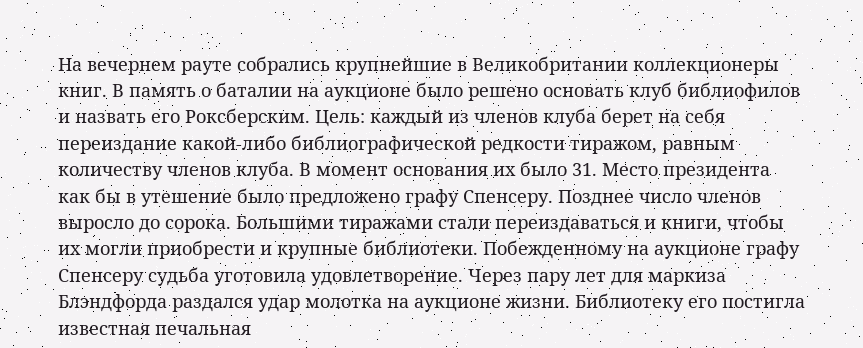На вечернем рауте собрались крупнейшие в Великобритании коллекционеры книг. В память о баталии на аукционе было решено основать клуб библиофилов и назвать его Роксберским. Цель: каждый из членов клуба берет на себя переиздание какой-либо библиографической редкости тиражом, равным количеству членов клуба. В момент основания их было 31. Место президента как бы в утешение было предложено графу Спенсеру. Позднее число членов выросло до сорока. Большими тиражами стали переиздаваться и книги, чтобы их могли приобрести и крупные библиотеки. Побежденному на аукционе графу Спенсеру судьба уготовила удовлетворение. Через пару лет для маркиза Блэндфорда раздался удар молотка на аукционе жизни. Библиотеку его постигла известная печальная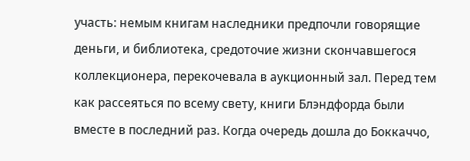участь: немым книгам наследники предпочли говорящие деньги, и библиотека, средоточие жизни скончавшегося коллекционера, перекочевала в аукционный зал. Перед тем как рассеяться по всему свету, книги Блэндфорда были вместе в последний раз. Когда очередь дошла до Боккаччо,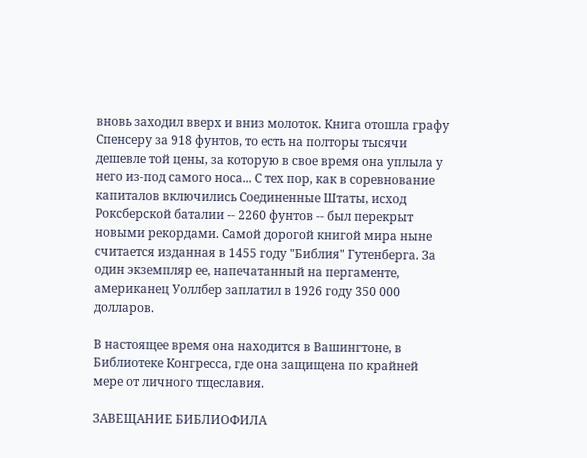вновь заходил вверх и вниз молоток. Книга отошла графу Спенсеру за 918 фунтов, то есть на полторы тысячи дешевле той цены, за которую в свое время она уплыла у него из-под самого носа... С тех пор, как в соревнование капиталов включились Соединенные Штаты, исход Роксберской баталии -- 2260 фунтов -- был перекрыт новыми рекордами. Самой дорогой книгой мира ныне считается изданная в 1455 году "Библия" Гутенберга. За один экземпляр ее, напечатанный на пергаменте, американец Уоллбер заплатил в 1926 году 350 000 долларов.

В настоящее время она находится в Вашингтоне, в Библиотеке Конгресса, где она защищена по крайней мере от личного тщеславия.

ЗАВЕЩАНИЕ БИБЛИОФИЛА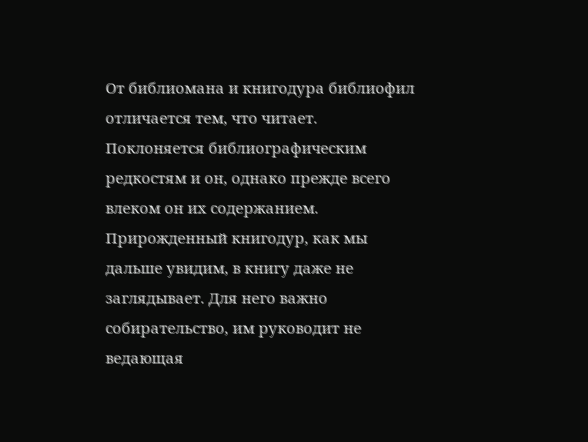От библиомана и книгодура библиофил отличается тем, что читает. Поклоняется библиографическим редкостям и он, однако прежде всего влеком он их содержанием. Прирожденный книгодур, как мы дальше увидим, в книгу даже не заглядывает. Для него важно собирательство, им руководит не ведающая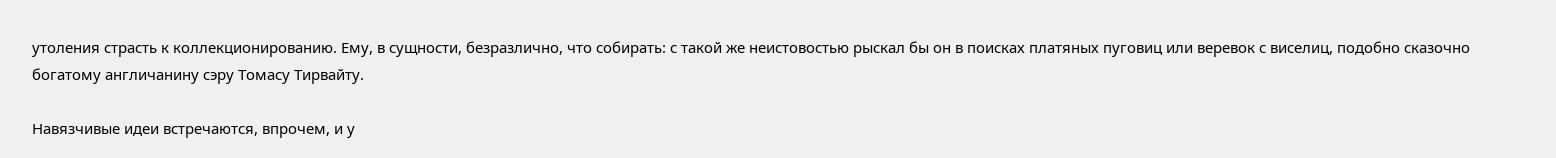утоления страсть к коллекционированию. Ему, в сущности, безразлично, что собирать: с такой же неистовостью рыскал бы он в поисках платяных пуговиц или веревок с виселиц, подобно сказочно богатому англичанину сэру Томасу Тирвайту.

Навязчивые идеи встречаются, впрочем, и у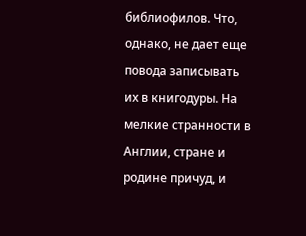библиофилов. Что, однако, не дает еще повода записывать их в книгодуры. На мелкие странности в Англии, стране и родине причуд, и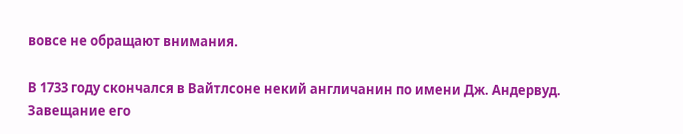вовсе не обращают внимания.

В 1733 году скончался в Вайтлсоне некий англичанин по имени Дж. Андервуд. Завещание его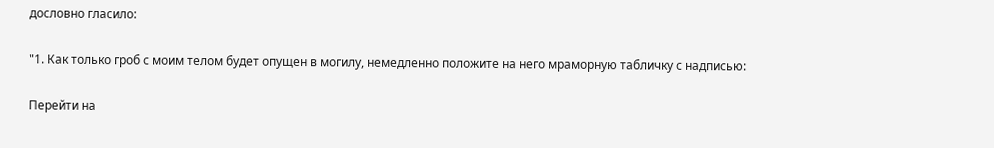дословно гласило:

"1. Как только гроб с моим телом будет опущен в могилу, немедленно положите на него мраморную табличку с надписью:

Перейти на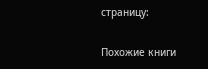страницу:

Похожие книги